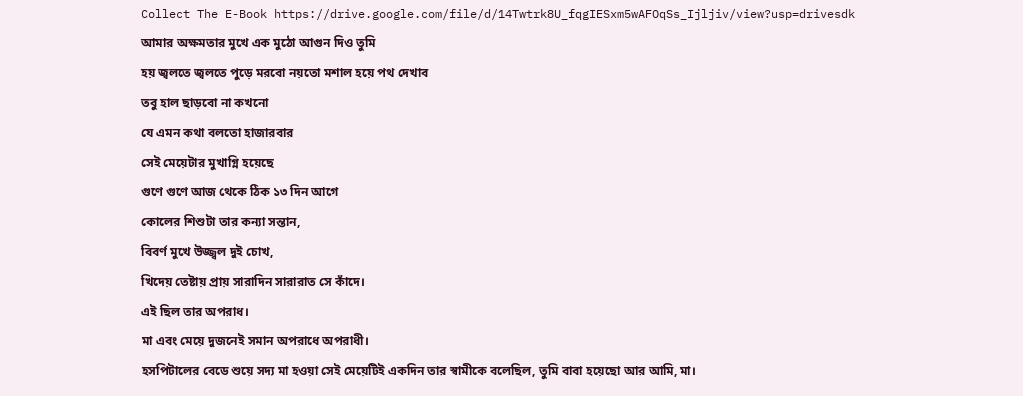Collect The E-Book https://drive.google.com/file/d/14Twtrk8U_fqgIESxm5wAFOqSs_Ijljiv/view?usp=drivesdk
আমার অক্ষমতার মুখে এক মুঠো আগুন দিও তুমি
হয় জ্বলতে জ্বলতে পুড়ে মরবো নয়তো মশাল হয়ে পথ দেখাব
তবু হাল ছাড়বো না কখনো
যে এমন কথা বলতো হাজারবার
সেই মেয়েটার মুখাগ্নি হয়েছে
গুণে গুণে আজ থেকে ঠিক ১৩ দিন আগে
কোলের শিশুটা তার কন্যা সন্তান,
বিবর্ণ মুখে উজ্জ্বল দুই চোখ,
খিদেয় তেষ্টায় প্রায় সারাদিন সারারাত সে কাঁদে।
এই ছিল তার অপরাধ।
মা এবং মেয়ে দুজনেই সমান অপরাধে অপরাধী।
হসপিটালের বেডে শুয়ে সদ্য মা হওয়া সেই মেয়েটিই একদিন তার স্বামীকে বলেছিল, তুমি বাবা হয়েছো আর আমি, মা।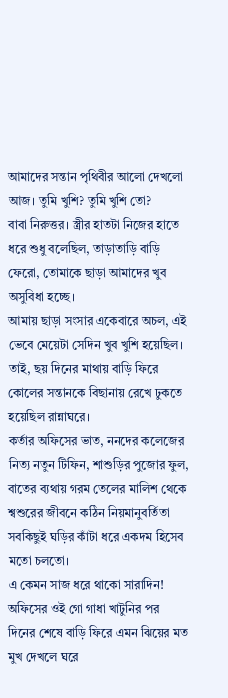আমাদের সন্তান পৃথিবীর আলো দেখলো আজ। তুমি খুশি? তুমি খুশি তো?
বাবা নিরুত্তর। স্ত্রীর হাতটা নিজের হাতে ধরে শুধু বলেছিল, তাড়াতাড়ি বাড়ি ফেরো, তোমাকে ছাড়া আমাদের খুব অসুবিধা হচ্ছে।
আমায় ছাড়া সংসার একেবারে অচল, এই ভেবে মেয়েটা সেদিন খুব খুশি হয়েছিল।
তাই, ছয় দিনের মাথায় বাড়ি ফিরে কোলের সন্তানকে বিছানায় রেখে ঢুকতে হয়েছিল রান্নাঘরে।
কর্তার অফিসের ভাত, ননদের কলেজের নিত্য নতুন টিফিন, শাশুড়ির পুজোর ফুল, বাতের ব্যথায় গরম তেলের মালিশ থেকে শ্বশুরের জীবনে কঠিন নিয়মানুবর্তিতা সবকিছুই ঘড়ির কাঁটা ধরে একদম হিসেব মতো চলতো।
এ কেমন সাজ ধরে থাকো সারাদিন! অফিসের ওই গো গাধা খাটুনির পর দিনের শেষে বাড়ি ফিরে এমন ঝিয়ের মত মুখ দেখলে ঘরে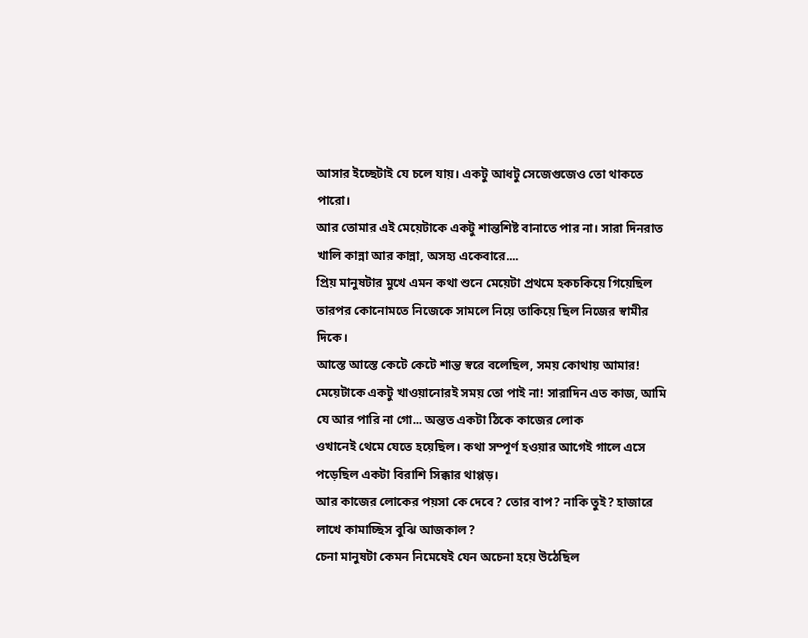আসার ইচ্ছেটাই যে চলে যায়। একটু আধটু সেজেগুজেও তো থাকতে পারো।
আর তোমার এই মেয়েটাকে একটু শান্তশিষ্ট বানাতে পার না। সারা দিনরাত খালি কান্না আর কান্না, অসহ্য একেবারে....
প্রিয় মানুষটার মুখে এমন কথা শুনে মেয়েটা প্রথমে হকচকিয়ে গিয়েছিল তারপর কোনোমতে নিজেকে সামলে নিয়ে তাকিয়ে ছিল নিজের স্বামীর দিকে।
আস্তে আস্তে কেটে কেটে শান্ত স্বরে বলেছিল, সময় কোথায় আমার! মেয়েটাকে একটু খাওয়ানোরই সময় তো পাই না! সারাদিন এত কাজ, আমি যে আর পারি না গো... অন্তত একটা ঠিকে কাজের লোক
ওখানেই থেমে যেতে হয়েছিল। কথা সম্পূর্ণ হওয়ার আগেই গালে এসে পড়েছিল একটা বিরাশি সিক্কার থাপ্পড়।
আর কাজের লোকের পয়সা কে দেবে? তোর বাপ? নাকি তুই? হাজারে লাখে কামাচ্ছিস বুঝি আজকাল?
চেনা মানুষটা কেমন নিমেষেই যেন অচেনা হয়ে উঠেছিল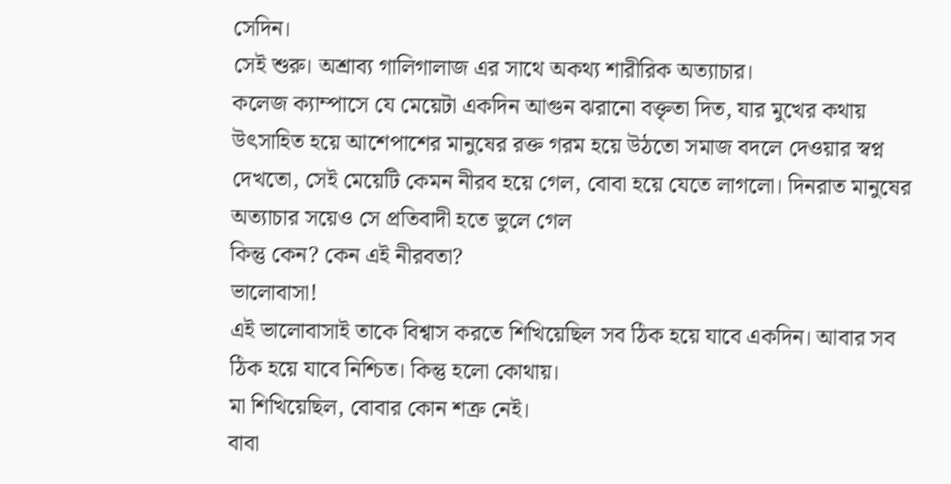সেদিন।
সেই শুরু। অশ্রাব্য গালিগালাজ এর সাথে অকথ্য শারীরিক অত্যাচার।
কলেজ ক্যাম্পাসে যে মেয়েটা একদিন আগুন ঝরানো বক্তৃতা দিত, যার মুখের কথায় উৎসাহিত হয়ে আশেপাশের মানুষের রক্ত গরম হয়ে উঠতো সমাজ বদলে দেওয়ার স্বপ্ন দেখতো, সেই মেয়েটি কেমন নীরব হয়ে গেল, বোবা হয়ে যেতে লাগলো। দিনরাত মানুষের অত্যাচার সয়েও সে প্রতিবাদী হতে ভুলে গেল
কিন্তু কেন? কেন এই নীরবতা?
ভালোবাসা!
এই ভালোবাসাই তাকে বিশ্বাস করতে শিখিয়েছিল সব ঠিক হয়ে যাবে একদিন। আবার সব ঠিক হয়ে যাবে নিশ্চিত। কিন্তু হলো কোথায়।
মা শিখিয়েছিল, বোবার কোন শত্রু নেই।
বাবা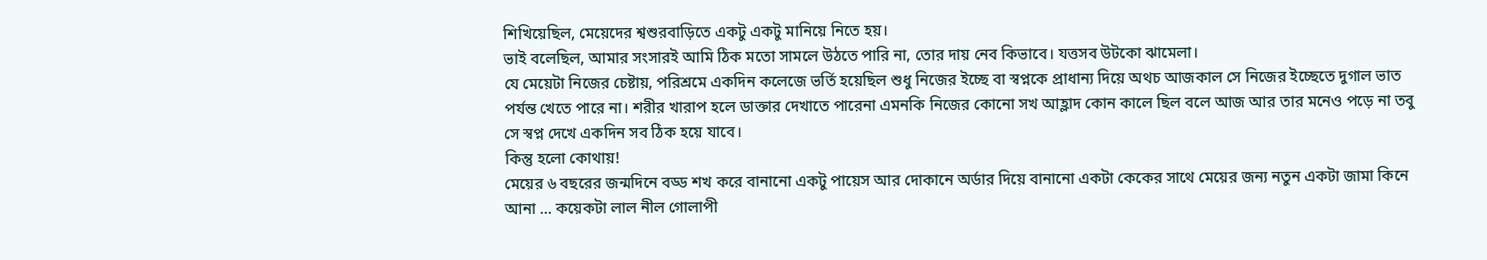শিখিয়েছিল, মেয়েদের শ্বশুরবাড়িতে একটু একটু মানিয়ে নিতে হয়।
ভাই বলেছিল, আমার সংসারই আমি ঠিক মতো সামলে উঠতে পারি না, তোর দায় নেব কিভাবে। যত্তসব উটকো ঝামেলা।
যে মেয়েটা নিজের চেষ্টায়, পরিশ্রমে একদিন কলেজে ভর্তি হয়েছিল শুধু নিজের ইচ্ছে বা স্বপ্নকে প্রাধান্য দিয়ে অথচ আজকাল সে নিজের ইচ্ছেতে দুগাল ভাত পর্যন্ত খেতে পারে না। শরীর খারাপ হলে ডাক্তার দেখাতে পারেনা এমনকি নিজের কোনো সখ আহ্লাদ কোন কালে ছিল বলে আজ আর তার মনেও পড়ে না তবু সে স্বপ্ন দেখে একদিন সব ঠিক হয়ে যাবে।
কিন্তু হলো কোথায়!
মেয়ের ৬ বছরের জন্মদিনে বড্ড শখ করে বানানো একটু পায়েস আর দোকানে অর্ডার দিয়ে বানানো একটা কেকের সাথে মেয়ের জন্য নতুন একটা জামা কিনে আনা ... কয়েকটা লাল নীল গোলাপী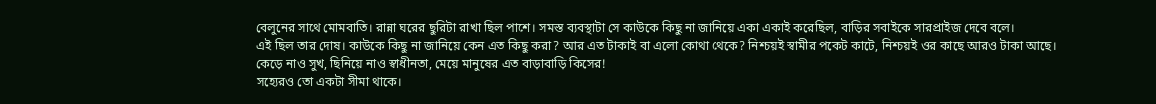বেলুনের সাথে মোমবাতি। রান্না ঘরের ছুরিটা রাখা ছিল পাশে। সমস্ত ব্যবস্থাটা সে কাউকে কিছু না জানিয়ে একা একাই করেছিল, বাড়ির সবাইকে সারপ্রাইজ দেবে বলে।
এই ছিল তার দোষ। কাউকে কিছু না জানিয়ে কেন এত কিছু করা? আর এত টাকাই বা এলো কোথা থেকে? নিশ্চয়ই স্বামীর পকেট কাটে, নিশ্চয়ই ওর কাছে আরও টাকা আছে।
কেড়ে নাও সুখ, ছিনিয়ে নাও স্বাধীনতা, মেয়ে মানুষের এত বাড়াবাড়ি কিসের!
সহ্যেরও তো একটা সীমা থাকে।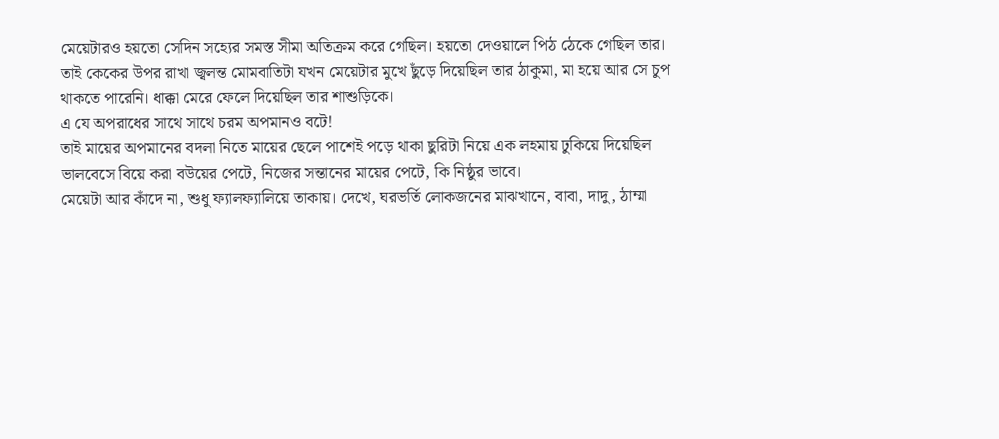মেয়েটারও হয়তো সেদিন সহ্যের সমস্ত সীমা অতিক্রম করে গেছিল। হয়তো দেওয়ালে পিঠ ঠেকে গেছিল তার।
তাই কেকের উপর রাখা জ্বলন্ত মোমবাতিটা যখন মেয়েটার মুখে ছুঁড়ে দিয়েছিল তার ঠাকুমা, মা হয়ে আর সে চুপ থাকতে পারেনি। ধাক্কা মেরে ফেলে দিয়েছিল তার শাশুড়িকে।
এ যে অপরাধের সাথে সাথে চরম অপমানও বটে!
তাই মায়ের অপমানের বদলা নিতে মায়ের ছেলে পাশেই পড়ে থাকা ছুরিটা নিয়ে এক লহমায় ঢুকিয়ে দিয়েছিল ভালবেসে বিয়ে করা বউয়ের পেটে, নিজের সন্তানের মায়ের পেটে, কি নিষ্ঠুর ভাবে।
মেয়েটা আর কাঁদে না, শুধু ফ্যালফ্যালিয়ে তাকায়। দেখে, ঘরভর্তি লোকজনের মাঝখানে, বাবা, দাদু, ঠাম্মা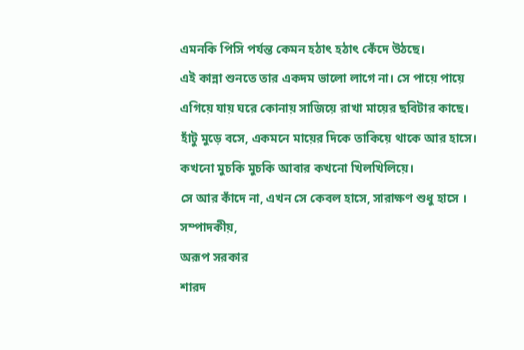এমনকি পিসি পর্যন্ত কেমন হঠাৎ হঠাৎ কেঁদে উঠছে।
এই কান্না শুনতে তার একদম ভালো লাগে না। সে পায়ে পায়ে এগিয়ে যায় ঘরে কোনায় সাজিয়ে রাখা মায়ের ছবিটার কাছে। হাঁটু মুড়ে বসে, একমনে মায়ের দিকে তাকিয়ে থাকে আর হাসে। কখনো মুচকি মুচকি আবার কখনো খিলখিলিয়ে।
সে আর কাঁদে না, এখন সে কেবল হাসে, সারাক্ষণ শুধু হাসে ।
সম্পাদকীয়,
অরূপ সরকার
শারদ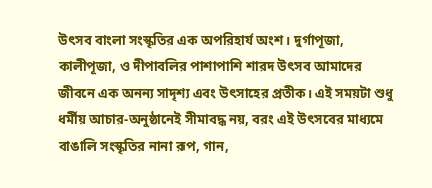উৎসব বাংলা সংস্কৃতির এক অপরিহার্য অংশ। দুর্গাপূজা, কালীপূজা, ও দীপাবলির পাশাপাশি শারদ উৎসব আমাদের জীবনে এক অনন্য সাদৃশ্য এবং উৎসাহের প্রতীক। এই সময়টা শুধু ধর্মীয় আচার-অনুষ্ঠানেই সীমাবদ্ধ নয়, বরং এই উৎসবের মাধ্যমে বাঙালি সংস্কৃতির নানা রূপ, গান,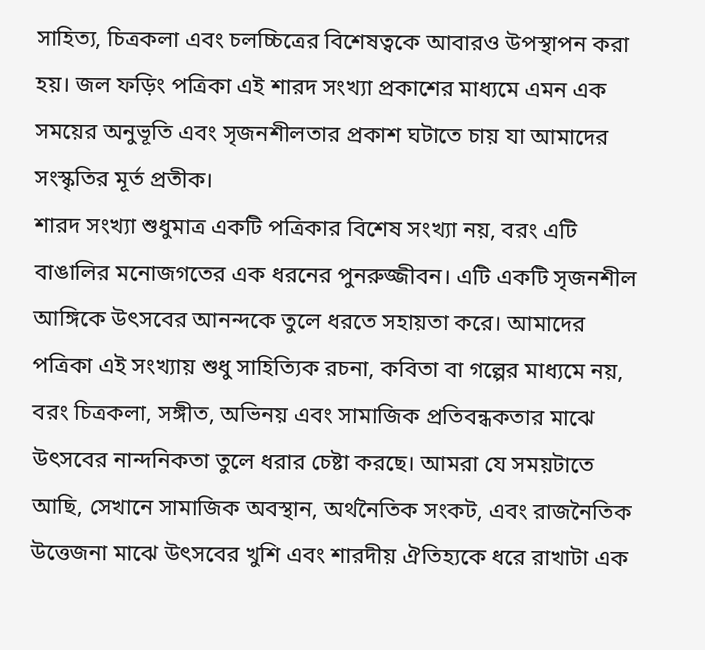সাহিত্য, চিত্রকলা এবং চলচ্চিত্রের বিশেষত্বকে আবারও উপস্থাপন করা হয়। জল ফড়িং পত্রিকা এই শারদ সংখ্যা প্রকাশের মাধ্যমে এমন এক সময়ের অনুভূতি এবং সৃজনশীলতার প্রকাশ ঘটাতে চায় যা আমাদের সংস্কৃতির মূর্ত প্রতীক।
শারদ সংখ্যা শুধুমাত্র একটি পত্রিকার বিশেষ সংখ্যা নয়, বরং এটি বাঙালির মনোজগতের এক ধরনের পুনরুজ্জীবন। এটি একটি সৃজনশীল আঙ্গিকে উৎসবের আনন্দকে তুলে ধরতে সহায়তা করে। আমাদের পত্রিকা এই সংখ্যায় শুধু সাহিত্যিক রচনা, কবিতা বা গল্পের মাধ্যমে নয়, বরং চিত্রকলা, সঙ্গীত, অভিনয় এবং সামাজিক প্রতিবন্ধকতার মাঝে উৎসবের নান্দনিকতা তুলে ধরার চেষ্টা করছে। আমরা যে সময়টাতে আছি, সেখানে সামাজিক অবস্থান, অর্থনৈতিক সংকট, এবং রাজনৈতিক উত্তেজনা মাঝে উৎসবের খুশি এবং শারদীয় ঐতিহ্যকে ধরে রাখাটা এক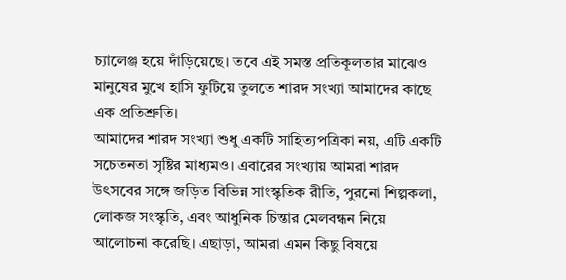চ্যালেঞ্জ হয়ে দাঁড়িয়েছে। তবে এই সমস্ত প্রতিকূলতার মাঝেও মানুষের মুখে হাসি ফুটিয়ে তুলতে শারদ সংখ্যা আমাদের কাছে এক প্রতিশ্রুতি।
আমাদের শারদ সংখ্যা শুধু একটি সাহিত্যপত্রিকা নয়, এটি একটি সচেতনতা সৃষ্টির মাধ্যমও। এবারের সংখ্যায় আমরা শারদ উৎসবের সঙ্গে জড়িত বিভিন্ন সাংস্কৃতিক রীতি, পুরনো শিল্পকলা, লোকজ সংস্কৃতি, এবং আধুনিক চিন্তার মেলবন্ধন নিয়ে আলোচনা করেছি। এছাড়া, আমরা এমন কিছু বিষয়ে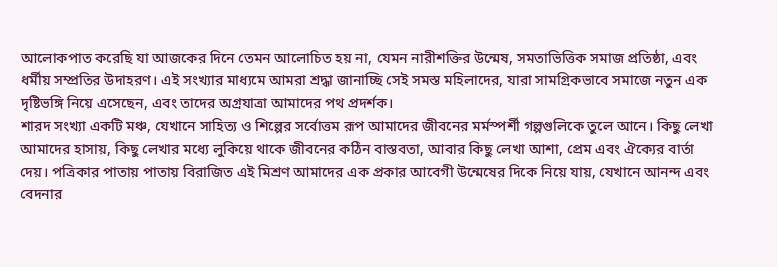আলোকপাত করেছি যা আজকের দিনে তেমন আলোচিত হয় না, যেমন নারীশক্তির উন্মেষ, সমতাভিত্তিক সমাজ প্রতিষ্ঠা, এবং ধর্মীয় সম্প্রতির উদাহরণ। এই সংখ্যার মাধ্যমে আমরা শ্রদ্ধা জানাচ্ছি সেই সমস্ত মহিলাদের, যারা সামগ্রিকভাবে সমাজে নতুন এক দৃষ্টিভঙ্গি নিয়ে এসেছেন, এবং তাদের অগ্রযাত্রা আমাদের পথ প্রদর্শক।
শারদ সংখ্যা একটি মঞ্চ, যেখানে সাহিত্য ও শিল্পের সর্বোত্তম রূপ আমাদের জীবনের মর্মস্পর্শী গল্পগুলিকে তুলে আনে। কিছু লেখা আমাদের হাসায়, কিছু লেখার মধ্যে লুকিয়ে থাকে জীবনের কঠিন বাস্তবতা, আবার কিছু লেখা আশা, প্রেম এবং ঐক্যের বার্তা দেয়। পত্রিকার পাতায় পাতায় বিরাজিত এই মিশ্রণ আমাদের এক প্রকার আবেগী উন্মেষের দিকে নিয়ে যায়, যেখানে আনন্দ এবং বেদনার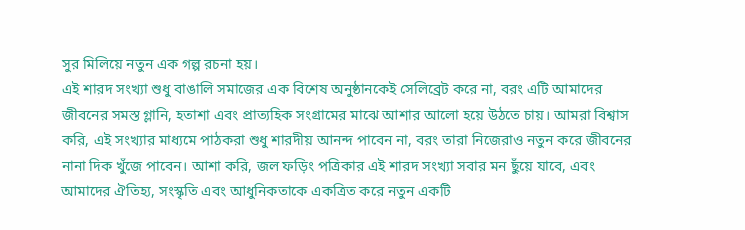সুর মিলিয়ে নতুন এক গল্প রচনা হয়।
এই শারদ সংখ্যা শুধু বাঙালি সমাজের এক বিশেষ অনুষ্ঠানকেই সেলিব্রেট করে না, বরং এটি আমাদের জীবনের সমস্ত গ্লানি, হতাশা এবং প্রাত্যহিক সংগ্রামের মাঝে আশার আলো হয়ে উঠতে চায়। আমরা বিশ্বাস করি, এই সংখ্যার মাধ্যমে পাঠকরা শুধু শারদীয় আনন্দ পাবেন না, বরং তারা নিজেরাও নতুন করে জীবনের নানা দিক খুঁজে পাবেন। আশা করি, জল ফড়িং পত্রিকার এই শারদ সংখ্যা সবার মন ছুঁয়ে যাবে, এবং আমাদের ঐতিহ্য, সংস্কৃতি এবং আধুনিকতাকে একত্রিত করে নতুন একটি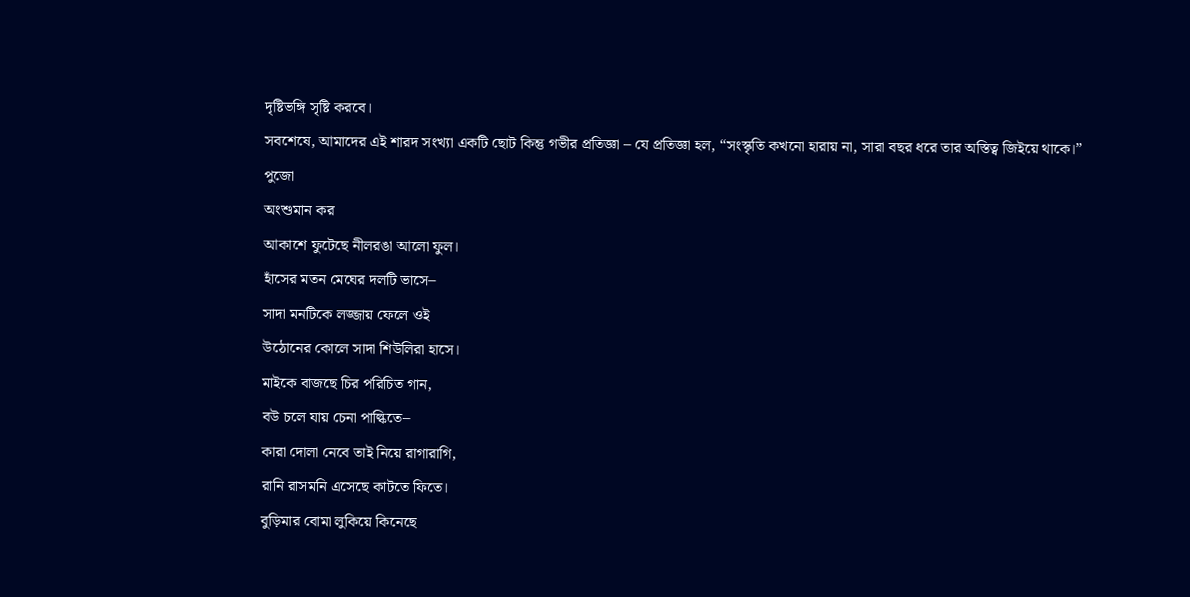দৃষ্টিভঙ্গি সৃষ্টি করবে।
সবশেষে, আমাদের এই শারদ সংখ্যা একটি ছোট কিন্তু গভীর প্রতিজ্ঞা – যে প্রতিজ্ঞা হল, “সংস্কৃতি কখনো হারায় না, সারা বছর ধরে তার অস্তিত্ব জিইয়ে থাকে।”
পুজো
অংশুমান কর
আকাশে ফুটেছে নীলরঙা আলো ফুল।
হাঁসের মতন মেঘের দলটি ভাসে–
সাদা মনটিকে লজ্জায় ফেলে ওই
উঠোনের কোলে সাদা শিউলিরা হাসে।
মাইকে বাজছে চির পরিচিত গান,
বউ চলে যায় চেনা পাল্কিতে–
কারা দোলা নেবে তাই নিয়ে রাগারাগি,
রানি রাসমনি এসেছে কাটতে ফিতে।
বুড়িমার বোমা লুকিয়ে কিনেছে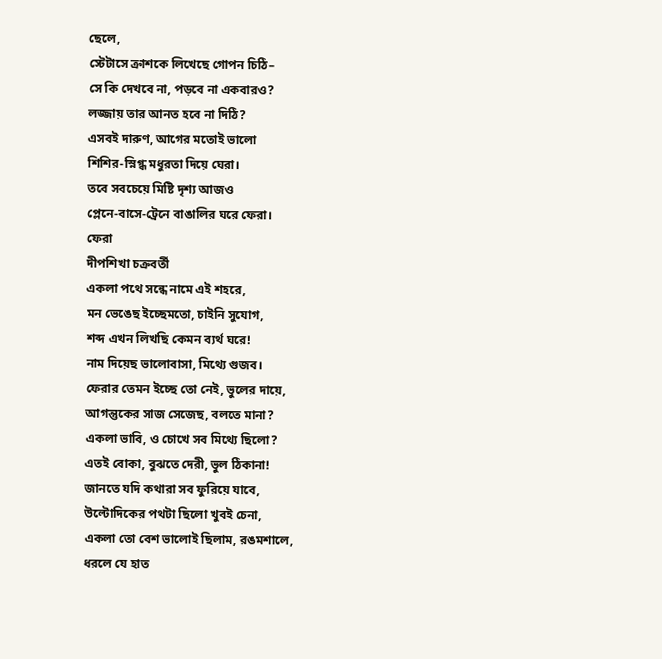ছেলে,
স্টেটাসে ক্রাশকে লিখেছে গোপন চিঠি–
সে কি দেখবে না, পড়বে না একবারও?
লজ্জায় তার আনত হবে না দিঠি?
এসবই দারুণ, আগের মতোই ভালো
শিশির-স্নিগ্ধ মধুরতা দিয়ে ঘেরা।
তবে সবচেয়ে মিষ্টি দৃশ্য আজও
প্লেনে-বাসে-ট্রেনে বাঙালির ঘরে ফেরা।
ফেরা
দীপশিখা চক্রবর্তী
একলা পথে সন্ধে নামে এই শহরে,
মন ভেঙেছ ইচ্ছেমতো, চাইনি সুযোগ,
শব্দ এখন লিখছি কেমন ব্যর্থ ঘরে!
নাম দিয়েছ ভালোবাসা, মিথ্যে গুজব।
ফেরার তেমন ইচ্ছে তো নেই, ভুলের দায়ে,
আগন্তুকের সাজ সেজেছ, বলতে মানা?
একলা ভাবি, ও চোখে সব মিথ্যে ছিলো?
এতই বোকা, বুঝতে দেরী, ভুল ঠিকানা!
জানতে যদি কথারা সব ফুরিয়ে যাবে,
উল্টোদিকের পথটা ছিলো খুবই চেনা,
একলা তো বেশ ভালোই ছিলাম, রঙমশালে,
ধরলে যে হাত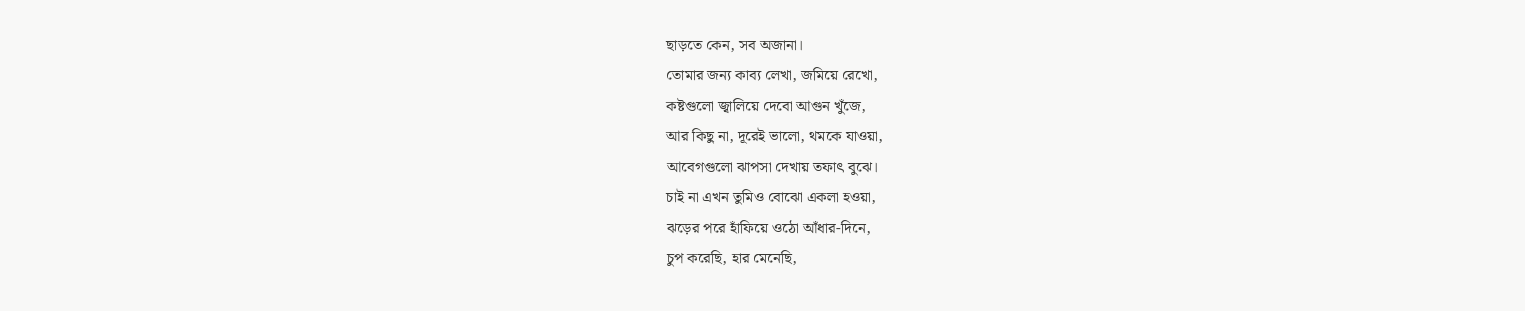ছাড়তে কেন, সব অজানা।
তোমার জন্য কাব্য লেখা, জমিয়ে রেখো,
কষ্টগুলো জ্বালিয়ে দেবো আগুন খুঁজে,
আর কিছু না, দূরেই ভালো, থমকে যাওয়া,
আবেগগুলো ঝাপসা দেখায় তফাৎ বুঝে।
চাই না এখন তুমিও বোঝো একলা হওয়া,
ঝড়ের পরে হাঁফিয়ে ওঠো আঁধার-দিনে,
চুপ করেছি, হার মেনেছি,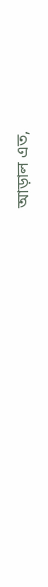আড়াল এত,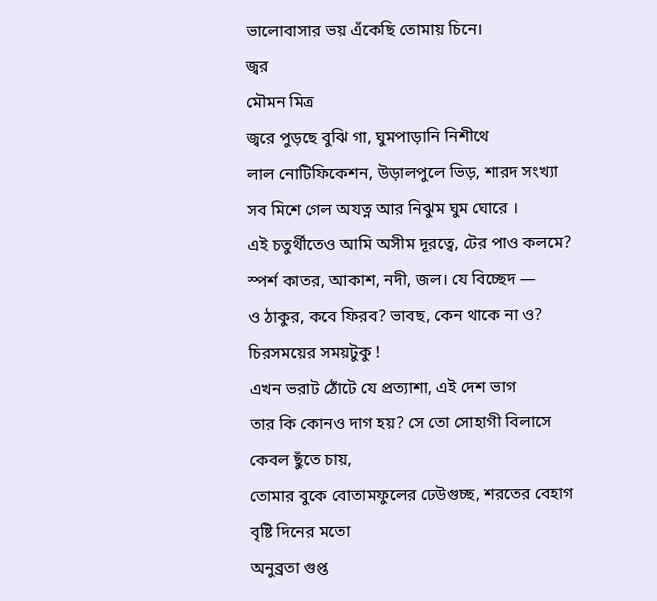ভালোবাসার ভয় এঁকেছি তোমায় চিনে।
জ্বর
মৌমন মিত্র
জ্বরে পুড়ছে বুঝি গা, ঘুমপাড়ানি নিশীথে
লাল নোটিফিকেশন, উড়ালপুলে ভিড়, শারদ সংখ্যা
সব মিশে গেল অযত্ন আর নিঝুম ঘুম ঘোরে ।
এই চতুর্থীতেও আমি অসীম দূরত্বে, টের পাও কলমে?
স্পর্শ কাতর, আকাশ, নদী, জল। যে বিচ্ছেদ —
ও ঠাকুর, কবে ফিরব? ভাবছ, কেন থাকে না ও?
চিরসময়ের সময়টুকু !
এখন ভরাট ঠোঁটে যে প্রত্যাশা, এই দেশ ভাগ
তার কি কোনও দাগ হয়? সে তো সোহাগী বিলাসে
কেবল ছুঁতে চায়,
তোমার বুকে বোতামফুলের ঢেউগুচ্ছ, শরতের বেহাগ
বৃষ্টি দিনের মতো
অনুব্রতা গুপ্ত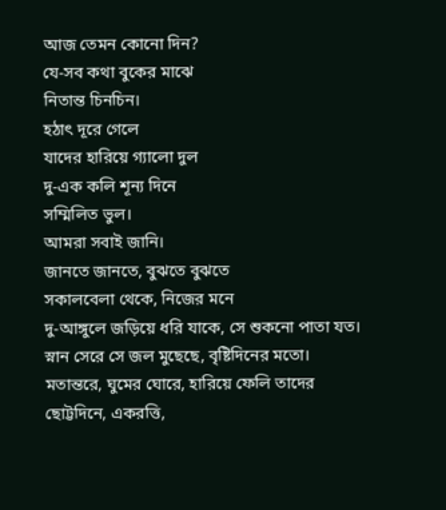আজ তেমন কোনো দিন?
যে-সব কথা বুকের মাঝে
নিতান্ত চিনচিন।
হঠাৎ দূরে গেলে
যাদের হারিয়ে গ্যালো দুল
দু-এক কলি শূন্য দিনে
সম্মিলিত ভুল।
আমরা সবাই জানি।
জানতে জানতে, বুঝতে বুঝতে
সকালবেলা থেকে, নিজের মনে
দু-আঙ্গুলে জড়িয়ে ধরি যাকে, সে শুকনো পাতা যত।
স্নান সেরে সে জল মুছেছে, বৃষ্টিদিনের মতো।
মতান্তরে, ঘুমের ঘোরে, হারিয়ে ফেলি তাদের
ছোট্টদিনে, একরত্তি,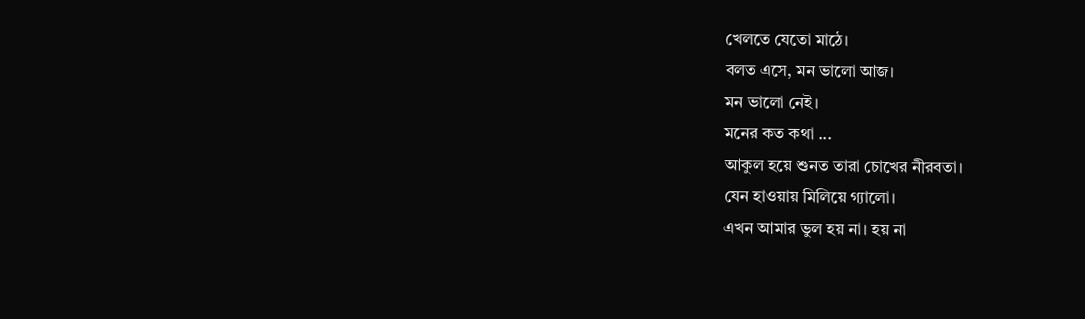খেলতে যেতো মাঠে।
বলত এসে, মন ভালো আজ।
মন ভালো নেই।
মনের কত কথা ...
আকুল হয়ে শুনত তারা চোখের নীরবতা।
যেন হাওয়ায় মিলিয়ে গ্যালো।
এখন আমার ভুল হয় না। হয় না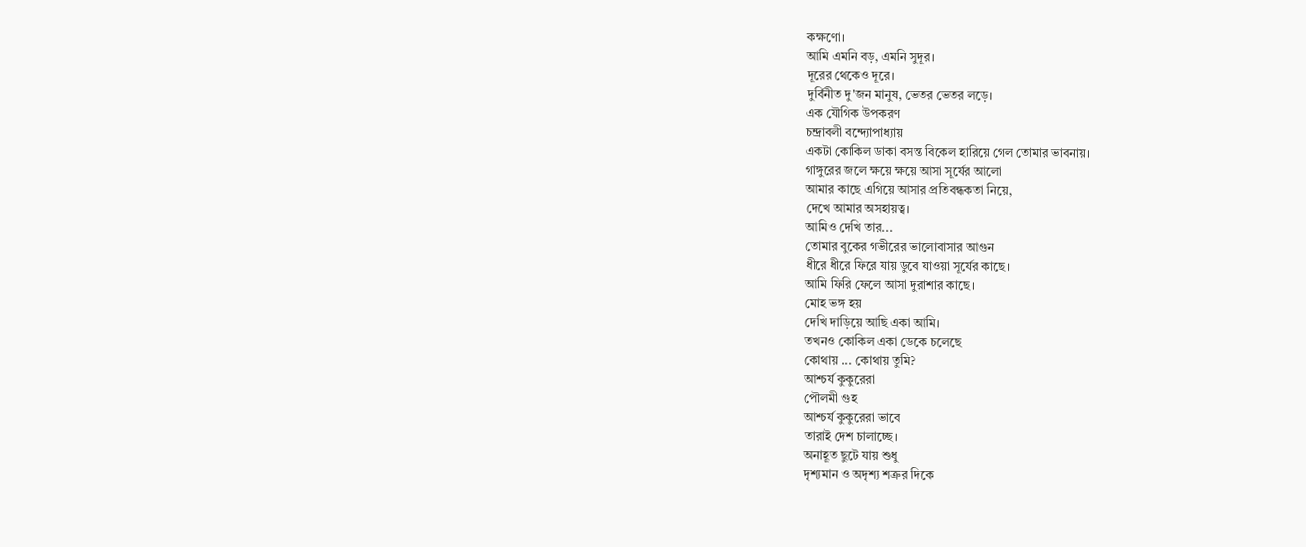কক্ষণো।
আমি এমনি বড়, এমনি সুদূর।
দূরের থেকেও দূরে।
দুর্বিনীত দু'জন মানুষ, ভেতর ভেতর লড়ে।
এক যৌগিক উপকরণ
চন্দ্রাবলী বন্দ্যোপাধ্যায়
একটা কোকিল ডাকা বসন্ত বিকেল হারিয়ে গেল তোমার ভাবনায়।
গাঙ্গুরের জলে ক্ষয়ে ক্ষয়ে আসা সূর্যের আলো
আমার কাছে এগিয়ে আসার প্রতিবন্ধকতা নিয়ে,
দেখে আমার অসহায়ত্ব।
আমিও দেখি তার...
তোমার বুকের গভীরের ভালোবাসার আগুন
ধীরে ধীরে ফিরে যায় ডুবে যাওয়া সূর্যের কাছে।
আমি ফিরি ফেলে আসা দুরাশার কাছে।
মোহ ভঙ্গ হয়
দেখি দাড়িয়ে আছি একা আমি।
তখনও কোকিল একা ডেকে চলেছে
কোথায় ... কোথায় তুমি?
আশ্চর্য কুকুরেরা
পৌলমী গুহ
আশ্চর্য কুকুরেরা ভাবে
তারাই দেশ চালাচ্ছে।
অনাহূত ছুটে যায় শুধু
দৃশ্যমান ও অদৃশ্য শত্রুর দিকে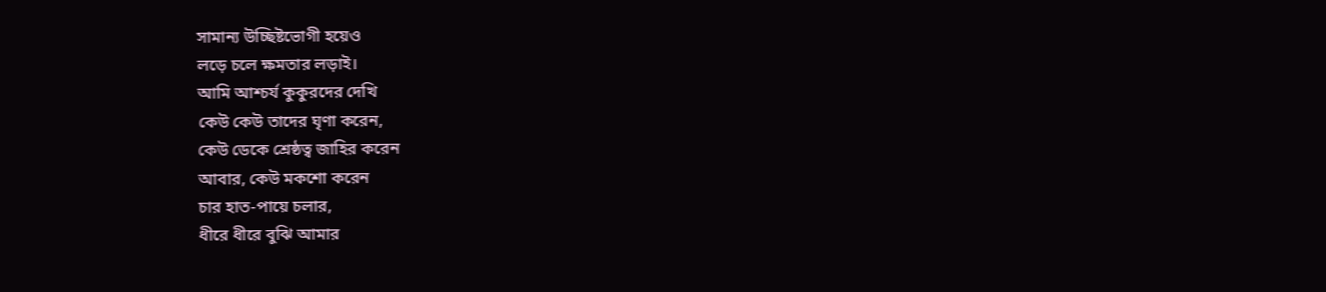সামান্য উচ্ছিষ্টভোগী হয়েও
লড়ে চলে ক্ষমতার লড়াই।
আমি আশ্চর্য কুকুরদের দেখি
কেউ কেউ তাদের ঘৃণা করেন,
কেউ ডেকে শ্রেষ্ঠত্ব জাহির করেন
আবার, কেউ মকশো করেন
চার হাত-পায়ে চলার,
ধীরে ধীরে বুঝি আমার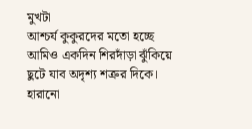মুখটা
আশ্চর্য কুকুরদের মতো হচ্ছে
আমিও একদিন শিরদাঁড়া ঝুঁকিয়ে
ছুটে যাব অদৃশ্য শত্রুর দিকে।
হারানো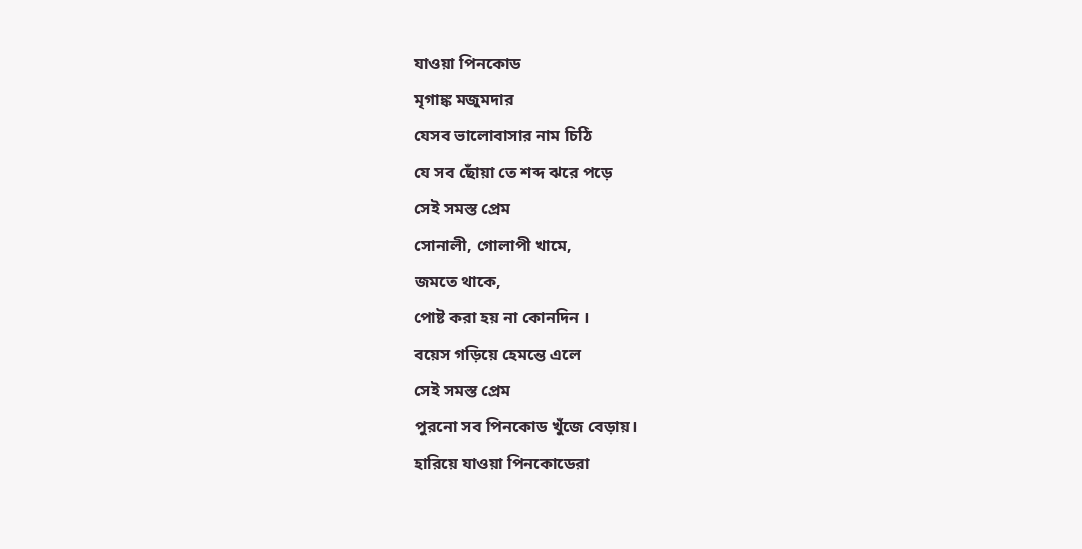যাওয়া পিনকোড
মৃগাঙ্ক মজুমদার
যেসব ভালোবাসার নাম চিঠি
যে সব ছোঁয়া তে শব্দ ঝরে পড়ে
সেই সমস্ত প্রেম
সোনালী, গোলাপী খামে,
জমতে থাকে,
পোষ্ট করা হয় না কোনদিন ।
বয়েস গড়িয়ে হেমন্তে এলে
সেই সমস্ত প্রেম
পুরনো সব পিনকোড খুঁজে বেড়ায়।
হারিয়ে যাওয়া পিনকোডেরা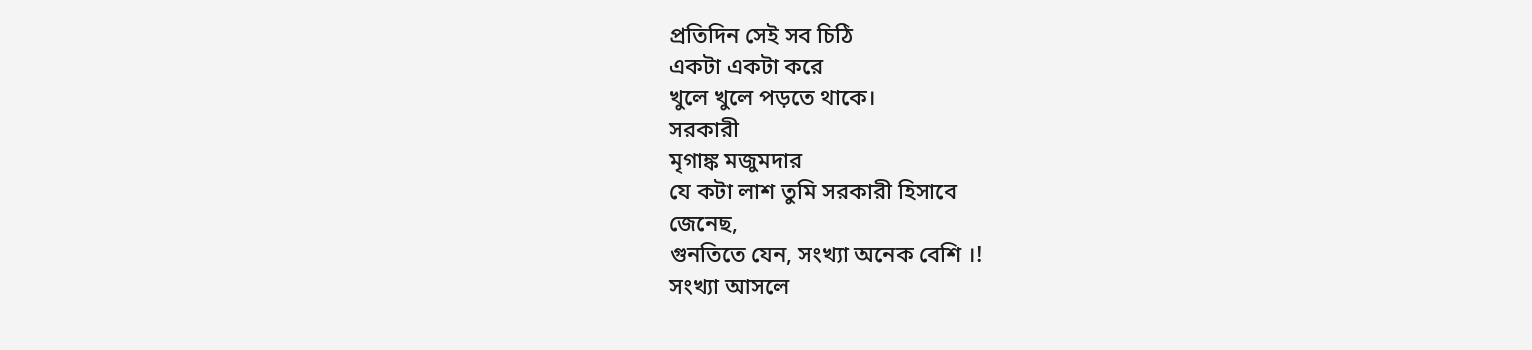প্রতিদিন সেই সব চিঠি
একটা একটা করে
খুলে খুলে পড়তে থাকে।
সরকারী
মৃগাঙ্ক মজুমদার
যে কটা লাশ তুমি সরকারী হিসাবে
জেনেছ,
গুনতিতে যেন, সংখ্যা অনেক বেশি ।!
সংখ্যা আসলে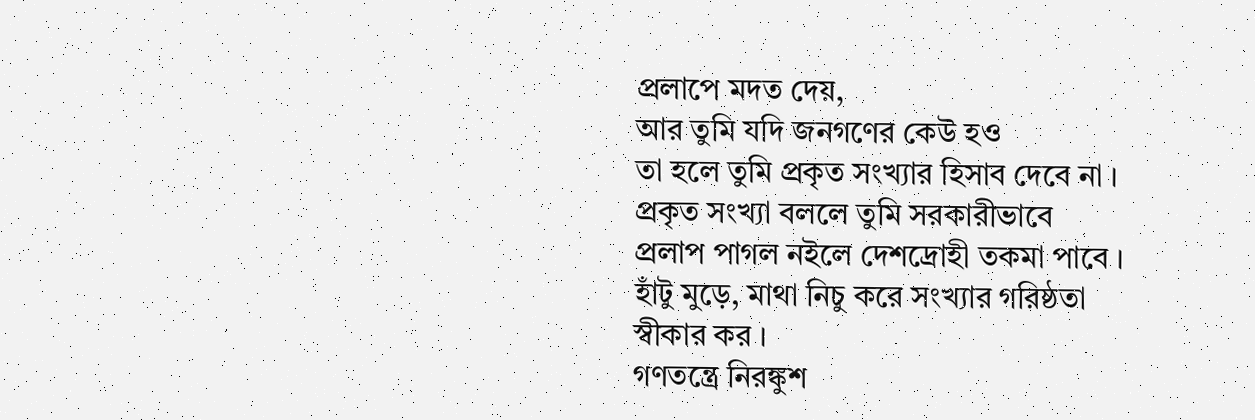প্রলাপে মদত দেয়,
আর তুমি যদি জনগণের কেউ হও
তা হলে তুমি প্রকৃত সংখ্যার হিসাব দেবে না ।
প্রকৃত সংখ্যা বললে তুমি সরকারীভাবে
প্রলাপ পাগল নইলে দেশদ্রোহী তকমা পাবে ।
হাঁটু মুড়ে, মাথা নিচু করে সংখ্যার গরিষ্ঠতা
স্বীকার কর ।
গণতন্ত্রে নিরঙ্কুশ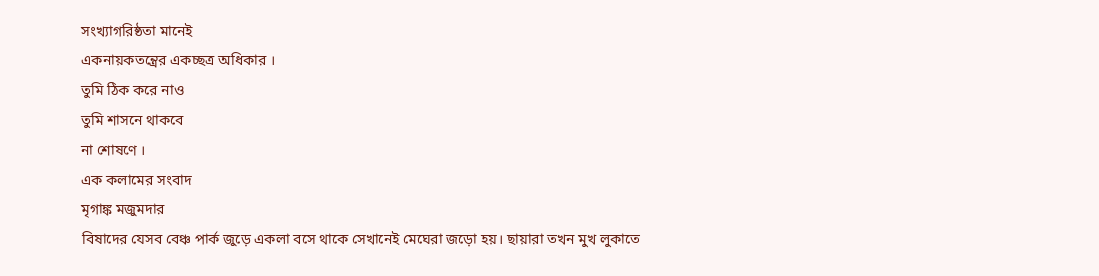সংখ্যাগরিষ্ঠতা মানেই
একনায়কতন্ত্রের একচ্ছত্র অধিকার ।
তুমি ঠিক করে নাও
তুমি শাসনে থাকবে
না শোষণে ।
এক কলামের সংবাদ
মৃগাঙ্ক মজুমদার
বিষাদের যেসব বেঞ্চ পার্ক জুড়ে একলা বসে থাকে সেখানেই মেঘেরা জড়ো হয়। ছায়ারা তখন মুখ লুকাতে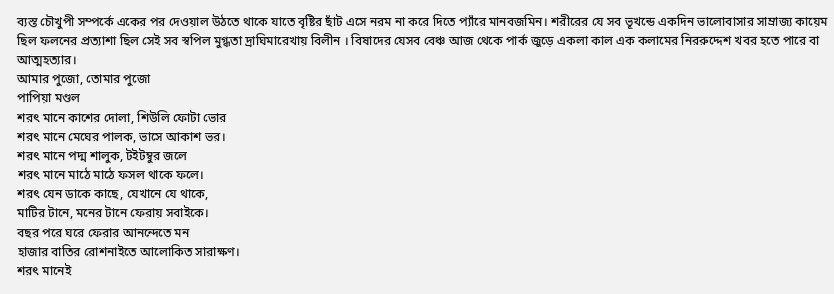ব্যস্ত চৌখুপী সম্পর্কে একের পর দেওয়াল উঠতে থাকে যাতে বৃষ্টির ছাঁট এসে নরম না করে দিতে প্যাঁরে মানবজমিন। শরীরের যে সব ভূখন্ডে একদিন ভালোবাসার সাম্রাজ্য কায়েম ছিল ফলনের প্রত্যাশা ছিল সেই সব স্বপিল মুগ্ধতা দ্রাঘিমারেখায় বিলীন । বিষাদের যেসব বেঞ্চ আজ থেকে পার্ক জুড়ে একলা কাল এক কলামের নিররুদ্দেশ খবর হতে পারে বা আত্মহত্যার।
আমার পুজো, তোমার পুজো
পাপিয়া মণ্ডল
শরৎ মানে কাশের দোলা, শিউলি ফোটা ভোর
শরৎ মানে মেঘের পালক, ভাসে আকাশ ভর।
শরৎ মানে পদ্ম শালুক, টইটম্বুর জলে
শরৎ মানে মাঠে মাঠে ফসল থাকে ফলে।
শরৎ যেন ডাকে কাছে, যেখানে যে থাকে,
মাটির টানে, মনের টানে ফেরায় সবাইকে।
বছর পরে ঘরে ফেরার আনন্দেতে মন
হাজার বাতির রোশনাইতে আলোকিত সারাক্ষণ।
শরৎ মানেই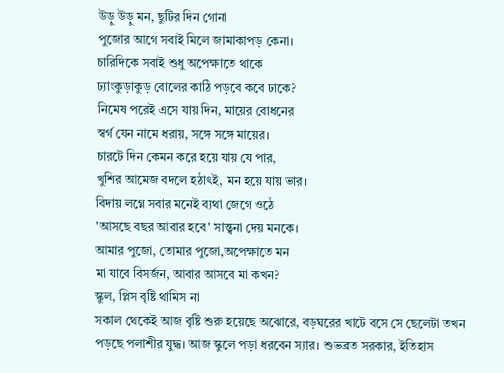উড়ু উড়ু মন, ছুটির দিন গোনা
পুজোর আগে সবাই মিলে জামাকাপড় কেনা।
চারিদিকে সবাই শুধু অপেক্ষাতে থাকে
ঢ্যাংকুড়াকুড় বোলের কাঠি পড়বে কবে ঢাকে?
নিমেষ পরেই এসে যায় দিন, মায়ের বোধনের
স্বর্গ যেন নামে ধরায়, সঙ্গে সঙ্গে মায়ের।
চারটে দিন কেমন করে হয়ে যায় যে পার,
খুশির আমেজ বদলে হঠাৎই, মন হয়ে যায় ভার।
বিদায় লগ্নে সবার মনেই ব্যথা জেগে ওঠে
'আসছে বছর আবার হবে' সান্ত্বনা দেয় মনকে।
আমার পুজো, তোমার পুজো,অপেক্ষাতে মন
মা যাবে বিসর্জন, আবার আসবে মা কখন?
স্কুল, প্লিস বৃষ্টি থামিস না
সকাল থেকেই আজ বৃষ্টি শুরু হয়েছে অঝোরে, বড়ঘরের খাটে বসে সে ছেলেটা তখন পড়ছে পলাশীর যুদ্ধ। আজ স্কুলে পড়া ধরবেন স্যার। শুভব্রত সরকার, ইতিহাস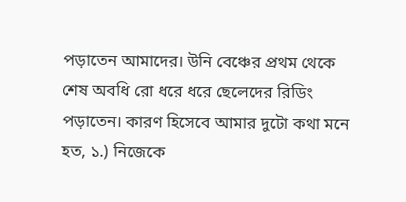পড়াতেন আমাদের। উনি বেঞ্চের প্রথম থেকে শেষ অবধি রো ধরে ধরে ছেলেদের রিডিং পড়াতেন। কারণ হিসেবে আমার দুটো কথা মনে হত, ১.) নিজেকে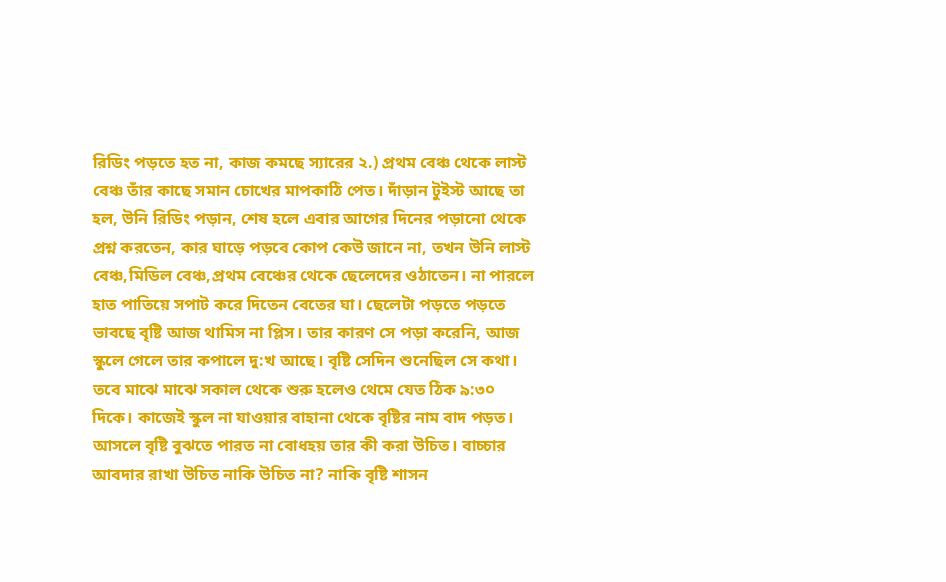রিডিং পড়তে হত না, কাজ কমছে স্যারের ২.) প্রথম বেঞ্চ থেকে লাস্ট বেঞ্চ তাঁর কাছে সমান চোখের মাপকাঠি পেত। দাঁড়ান টুইস্ট আছে তা হল, উনি রিডিং পড়ান, শেষ হলে এবার আগের দিনের পড়ানো থেকে প্রশ্ন করতেন, কার ঘাড়ে পড়বে কোপ কেউ জানে না, তখন উনি লাস্ট বেঞ্চ,মিডিল বেঞ্চ,প্রথম বেঞ্চের থেকে ছেলেদের ওঠাতেন। না পারলে হাত পাতিয়ে সপাট করে দিতেন বেতের ঘা। ছেলেটা পড়তে পড়তে ভাবছে বৃষ্টি আজ থামিস না প্লিস। তার কারণ সে পড়া করেনি, আজ স্কুলে গেলে তার কপালে দু:খ আছে। বৃষ্টি সেদিন শুনেছিল সে কথা। তবে মাঝে মাঝে সকাল থেকে শুরু হলেও থেমে যেত ঠিক ৯:৩০ দিকে। কাজেই স্কুল না যাওয়ার বাহানা থেকে বৃষ্টির নাম বাদ পড়ত। আসলে বৃষ্টি বুঝতে পারত না বোধহয় তার কী করা উচিত। বাচ্চার আবদার রাখা উচিত নাকি উচিত না? নাকি বৃষ্টি শাসন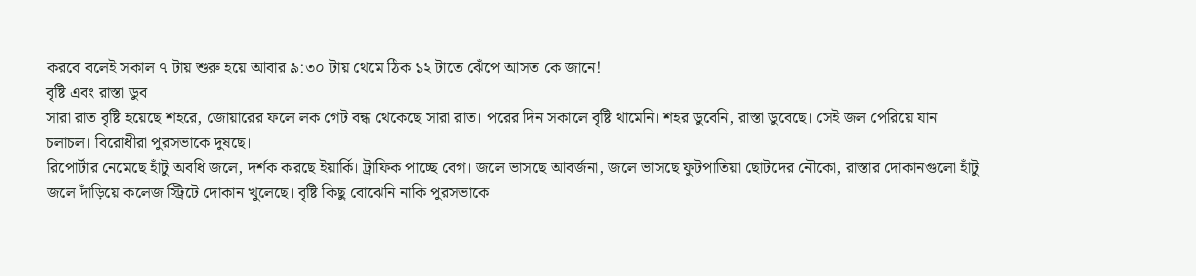করবে বলেই সকাল ৭ টায় শুরু হয়ে আবার ৯:৩০ টায় থেমে ঠিক ১২ টাতে ঝেঁপে আসত কে জানে!
বৃষ্টি এবং রাস্তা ডুব
সারা রাত বৃষ্টি হয়েছে শহরে, জোয়ারের ফলে লক গেট বন্ধ থেকেছে সারা রাত। পরের দিন সকালে বৃষ্টি থামেনি। শহর ডুবেনি, রাস্তা ডুবেছে। সেই জল পেরিয়ে যান চলাচল। বিরোধীরা পুরসভাকে দুষছে।
রিপোর্টার নেমেছে হাঁটু অবধি জলে, দর্শক করছে ইয়ার্কি। ট্রাফিক পাচ্ছে বেগ। জলে ভাসছে আবর্জনা, জলে ভাসছে ফুটপাতিয়া ছোটদের নৌকো, রাস্তার দোকানগুলো হাঁটু জলে দাঁড়িয়ে কলেজ স্ট্রিটে দোকান খুলেছে। বৃষ্টি কিছু বোঝেনি নাকি পুরসভাকে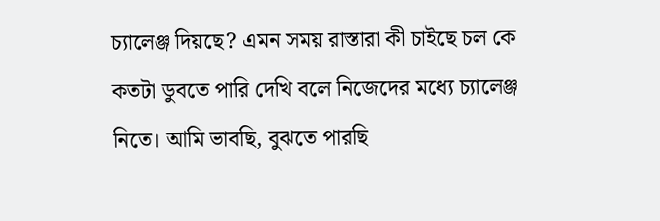চ্যালেঞ্জ দিয়ছে? এমন সময় রাস্তারা কী চাইছে চল কে কতটা ডুবতে পারি দেখি বলে নিজেদের মধ্যে চ্যালেঞ্জ নিতে। আমি ভাবছি, বুঝতে পারছি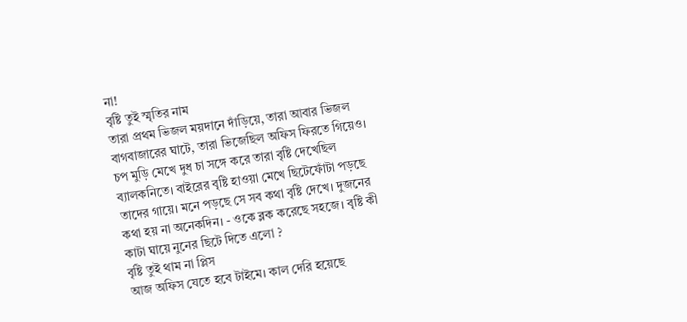না!
বৃষ্টি তুই স্মৃতির নাম
তারা প্রথম ভিজল ময়দানে দাঁড়িয়ে, তারা আবার ভিজল বাগবাজারের ঘাটে, তারা ভিজেছিল অফিস ফিরতে গিয়েও। চপ মুড়ি মেখে দুধ চা সঙ্গে করে তারা বৃষ্টি দেখেছিল ব্যালকনিতে। বাইরের বৃষ্টি হাওয়া মেখে ছিটেফোঁটা পড়ছে তাদের গায়ে। মনে পড়ছে সে সব কথা বৃষ্টি দেখে। দুজনের কথা হয় না অনেকদিন। - ওকে ব্লক করেছে সহজে। বৃষ্টি কী কাটা ঘায়ে নুনের ছিটে দিতে এলো ?
বৃষ্টি তুই থাম না প্লিস
আজ অফিস যেতে হবে টাইমে। কাল দেরি হয়েছে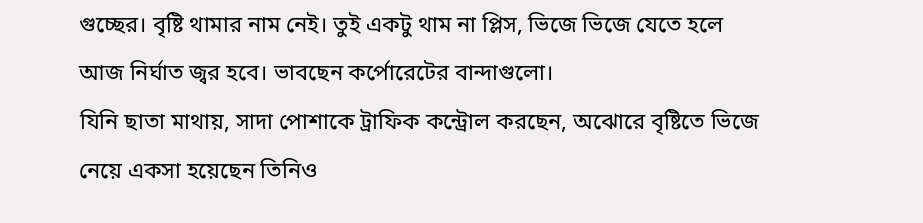গুচ্ছের। বৃষ্টি থামার নাম নেই। তুই একটু থাম না প্লিস, ভিজে ভিজে যেতে হলে আজ নির্ঘাত জ্বর হবে। ভাবছেন কর্পোরেটের বান্দাগুলো।
যিনি ছাতা মাথায়, সাদা পোশাকে ট্রাফিক কন্ট্রোল করছেন, অঝোরে বৃষ্টিতে ভিজে নেয়ে একসা হয়েছেন তিনিও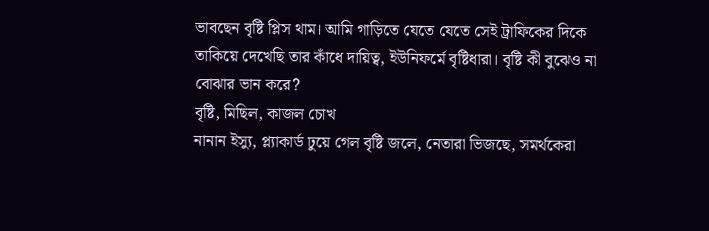ভাবছেন বৃষ্টি প্লিস থাম। আমি গাড়িতে যেতে যেতে সেই ট্রাফিকের দিকে তাকিয়ে দেখেছি তার কাঁধে দায়িত্ব, ইউনিফর্মে বৃষ্টিধারা। বৃষ্টি কী বুঝেও না বোঝার ভান করে?
বৃষ্টি, মিছিল, কাজল চোখ
নানান ইস্যু, প্ল্যাকার্ড ঢুয়ে গেল বৃষ্টি জলে, নেতারা ভিজছে, সমর্থকেরা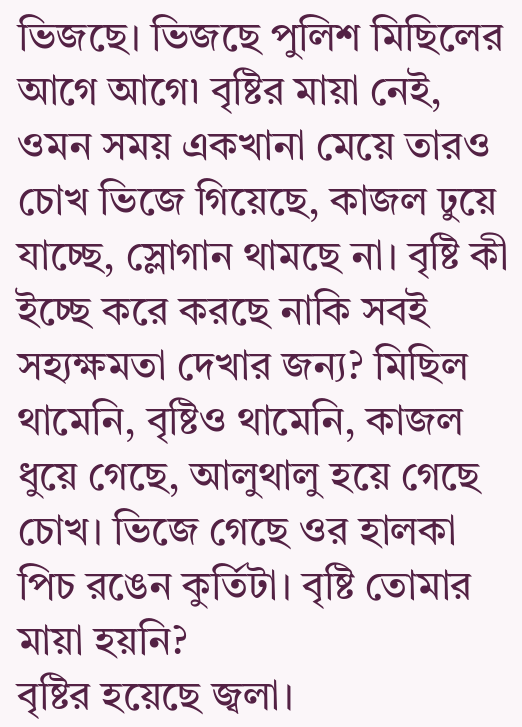ভিজছে। ভিজছে পুলিশ মিছিলের আগে আগে৷ বৃষ্টির মায়া নেই, ওমন সময় একখানা মেয়ে তারও চোখ ভিজে গিয়েছে, কাজল ঢুয়ে যাচ্ছে, স্লোগান থামছে না। বৃষ্টি কী ইচ্ছে করে করছে নাকি সবই সহ্যক্ষমতা দেখার জন্য? মিছিল থামেনি, বৃষ্টিও থামেনি, কাজল ধুয়ে গেছে, আলুথালু হয়ে গেছে চোখ। ভিজে গেছে ওর হালকা পিচ রঙেন কুর্তিটা। বৃষ্টি তোমার মায়া হয়নি?
বৃষ্টির হয়েছে জ্বলা।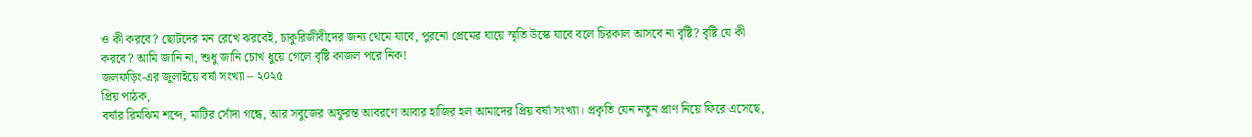ও কী করবে? ছোটদের মন রেখে ঝরবেই, চাকুরিজীবীদের জন্য থেমে যাবে, পুরনো প্রেমের ঘায়ে স্মৃতি উস্কে যাবে বলে চিরকাল আসবে না বৃষ্টি? বৃষ্টি যে কী করবে? আমি জানি না, শুধু জানি চোখ ধুয়ে গেলে বৃষ্টি কাজল পরে নিক!
জলফড়িং-এর জুলাইয়ে বর্ষা সংখ্যা – ২০২৫
প্রিয় পাঠক,
বর্ষার রিমঝিম শব্দে, মাটির সোঁদা গন্ধে, আর সবুজের অফুরন্ত আবরণে আবার হাজির হল আমাদের প্রিয় বর্ষা সংখ্যা। প্রকৃতি যেন নতুন প্রাণ নিয়ে ফিরে এসেছে,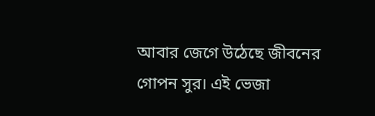আবার জেগে উঠেছে জীবনের গোপন সুর। এই ভেজা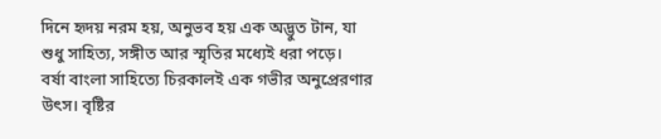দিনে হৃদয় নরম হয়, অনুভব হয় এক অদ্ভুত টান, যা শুধু সাহিত্য, সঙ্গীত আর স্মৃতির মধ্যেই ধরা পড়ে।
বর্ষা বাংলা সাহিত্যে চিরকালই এক গভীর অনুপ্রেরণার উৎস। বৃষ্টির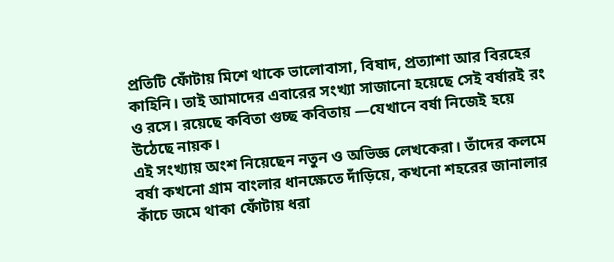প্রতিটি ফোঁটায় মিশে থাকে ভালোবাসা, বিষাদ, প্রত্যাশা আর বিরহের কাহিনি। তাই আমাদের এবারের সংখ্যা সাজানো হয়েছে সেই বর্ষারই রং ও রসে। রয়েছে কবিতা গুচ্ছ কবিতায় —যেখানে বর্ষা নিজেই হয়ে উঠেছে নায়ক।
এই সংখ্যায় অংশ নিয়েছেন নতুন ও অভিজ্ঞ লেখকেরা। তাঁদের কলমে বর্ষা কখনো গ্রাম বাংলার ধানক্ষেতে দাঁড়িয়ে, কখনো শহরের জানালার কাঁচে জমে থাকা ফোঁটায় ধরা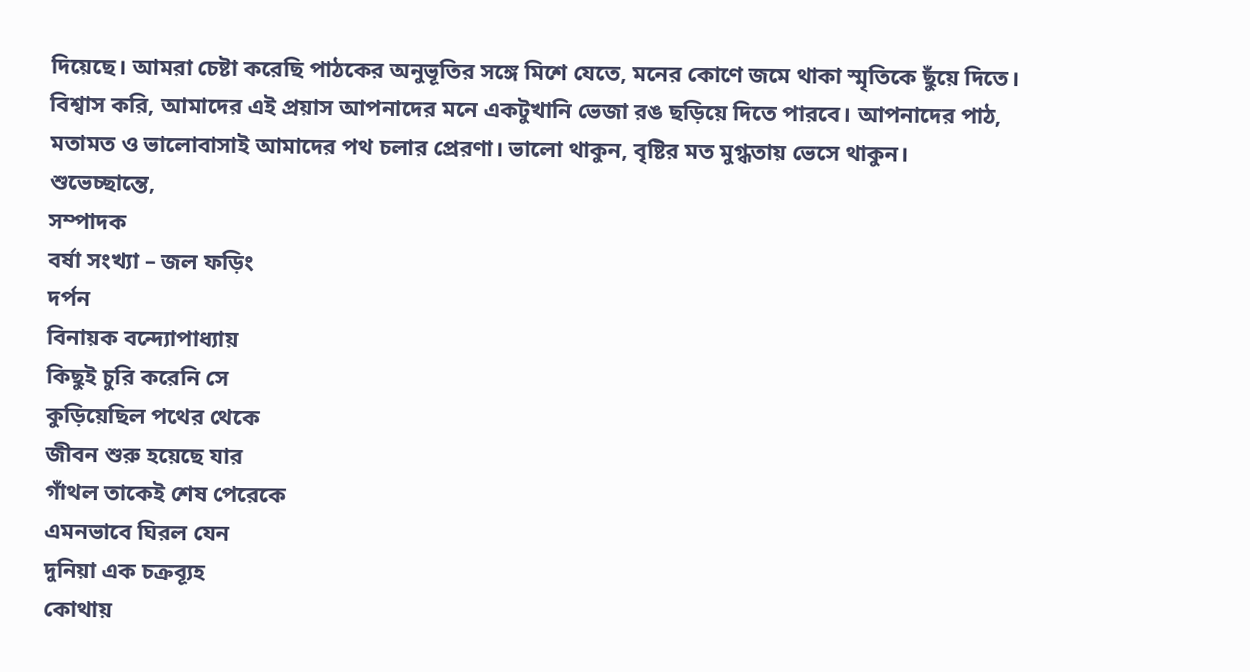দিয়েছে। আমরা চেষ্টা করেছি পাঠকের অনুভূতির সঙ্গে মিশে যেতে, মনের কোণে জমে থাকা স্মৃতিকে ছুঁয়ে দিতে।
বিশ্বাস করি, আমাদের এই প্রয়াস আপনাদের মনে একটুখানি ভেজা রঙ ছড়িয়ে দিতে পারবে। আপনাদের পাঠ, মতামত ও ভালোবাসাই আমাদের পথ চলার প্রেরণা। ভালো থাকুন, বৃষ্টির মত মুগ্ধতায় ভেসে থাকুন।
শুভেচ্ছান্তে,
সম্পাদক
বর্ষা সংখ্যা – জল ফড়িং
দর্পন
বিনায়ক বন্দ্যোপাধ্যায়
কিছুই চুরি করেনি সে
কুড়িয়েছিল পথের থেকে
জীবন শুরু হয়েছে যার
গাঁথল তাকেই শেষ পেরেকে
এমনভাবে ঘিরল যেন
দুনিয়া এক চক্রব্যূহ
কোথায়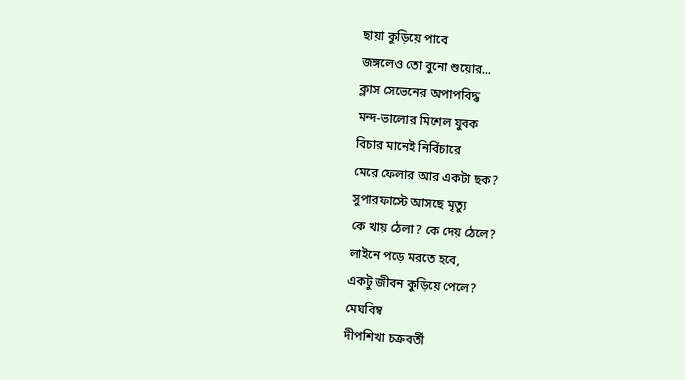ছায়া কুড়িয়ে পাবে
জঙ্গলেও তো বুনো শুয়োর...
ক্লাস সেভেনের অপাপবিদ্ধ
মন্দ-ভালোর মিশেল যুবক
বিচার মানেই নির্বিচারে
মেরে ফেলার আর একটা ছক?
সুপারফাস্টে আসছে মৃত্যু
কে খায় ঠেলা? কে দেয় ঠেলে?
লাইনে পড়ে মরতে হবে,
একটু জীবন কুড়িয়ে পেলে?
মেঘবিম্ব
দীপশিখা চক্রবর্তী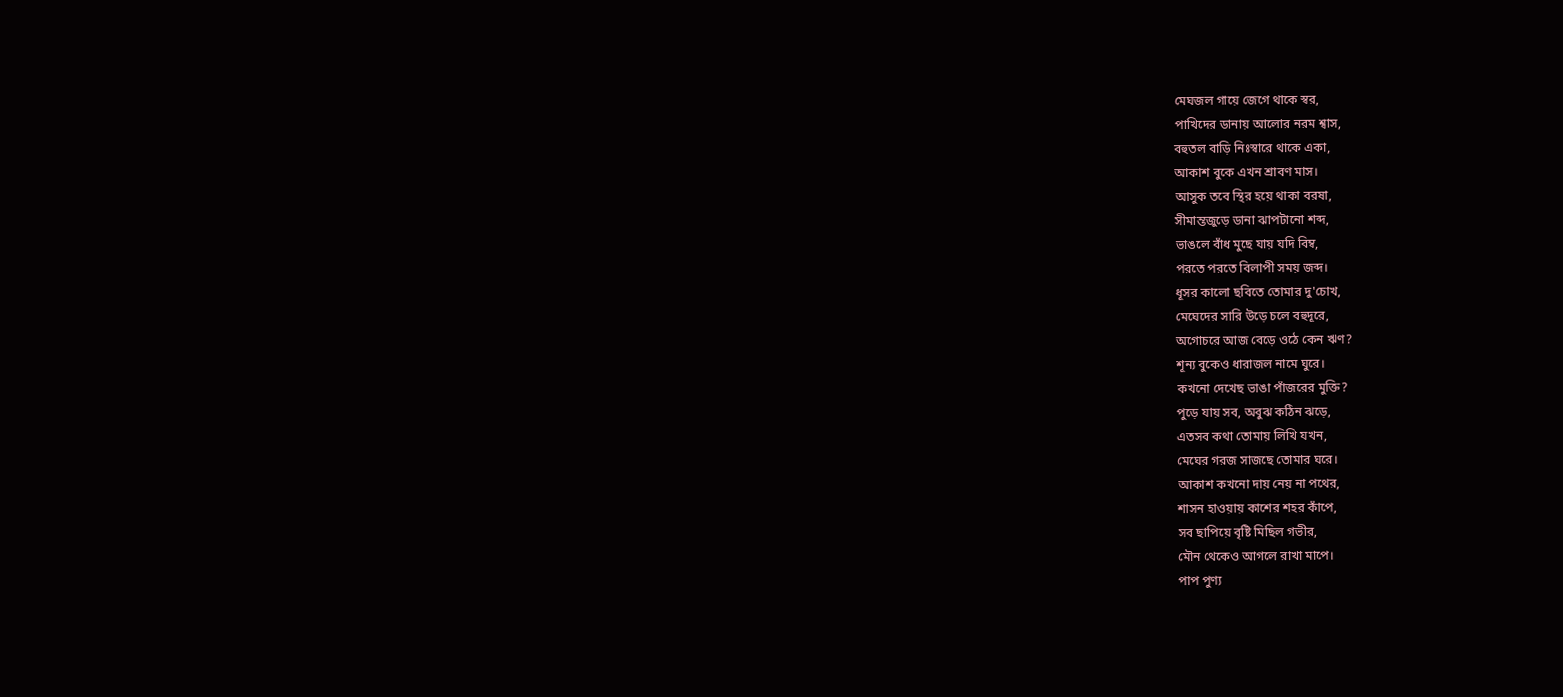মেঘজল গায়ে জেগে থাকে স্বর,
পাখিদের ডানায় আলোর নরম শ্বাস,
বহুতল বাড়ি নিঃস্বারে থাকে একা,
আকাশ বুকে এখন শ্রাবণ মাস।
আসুক তবে স্থির হয়ে থাকা বরষা,
সীমান্তজুড়ে ডানা ঝাপটানো শব্দ,
ভাঙলে বাঁধ মুছে যায় যদি বিম্ব,
পরতে পরতে বিলাপী সময় জব্দ।
ধূসর কালো ছবিতে তোমার দু'চোখ,
মেঘেদের সারি উড়ে চলে বহুদূরে,
অগোচরে আজ বেড়ে ওঠে কেন ঋণ?
শূন্য বুকেও ধারাজল নামে ঘুরে।
কখনো দেখেছ ভাঙা পাঁজরের মুক্তি?
পুড়ে যায় সব, অবুঝ কঠিন ঝড়ে,
এতসব কথা তোমায় লিখি যখন,
মেঘের গরজ সাজছে তোমার ঘরে।
আকাশ কখনো দায় নেয় না পথের,
শাসন হাওয়ায় কাশের শহর কাঁপে,
সব ছাপিয়ে বৃষ্টি মিছিল গভীর,
মৌন থেকেও আগলে রাখা মাপে।
পাপ পুণ্য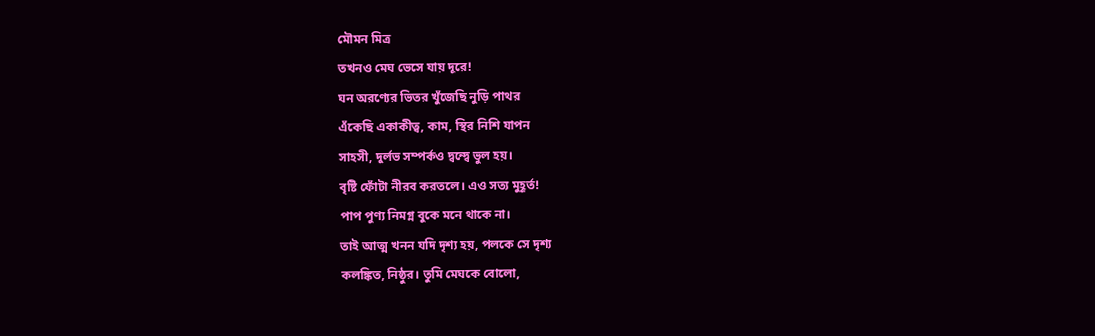মৌমন মিত্র
তখনও মেঘ ভেসে যায় দূরে!
ঘন অরণ্যের ভিতর খুঁজেছি নুড়ি পাথর
এঁকেছি একাকীত্ব, কাম, স্থির নিশি যাপন
সাহসী, দুর্লভ সম্পর্কও দ্বন্দ্বে ভুল হয়।
বৃষ্টি ফোঁটা নীরব করতলে। এও সত্য মুহূর্ত!
পাপ পুণ্য নিমগ্ন বুকে মনে থাকে না।
তাই আত্ম খনন যদি দৃশ্য হয়, পলকে সে দৃশ্য
কলঙ্কিত, নিষ্ঠুর। তুমি মেঘকে বোলো,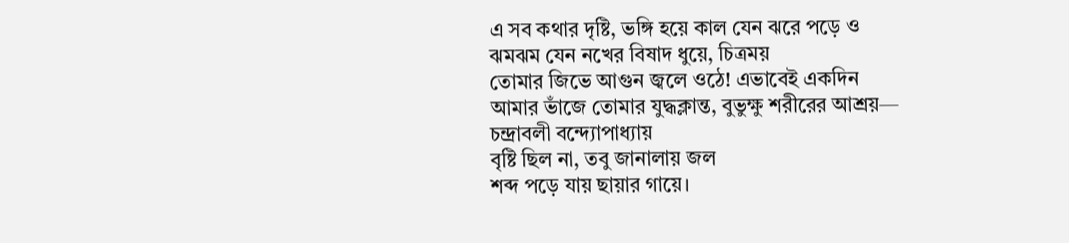এ সব কথার দৃষ্টি, ভঙ্গি হয়ে কাল যেন ঝরে পড়ে ও
ঝমঝম যেন নখের বিষাদ ধুয়ে, চিত্রময়
তোমার জিভে আগুন জ্বলে ওঠে! এভাবেই একদিন
আমার ভাঁজে তোমার যুদ্ধক্লান্ত, বুভুক্ষু শরীরের আশ্রয়—
চন্দ্রাবলী বন্দ্যোপাধ্যায়
বৃষ্টি ছিল না, তবু জানালায় জল
শব্দ পড়ে যায় ছায়ার গায়ে।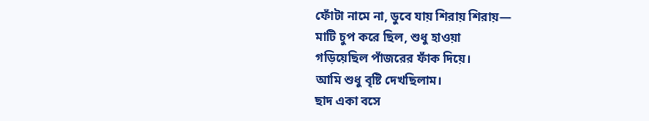ফোঁটা নামে না, ডুবে যায় শিরায় শিরায়—
মাটি চুপ করে ছিল, শুধু হাওয়া
গড়িয়েছিল পাঁজরের ফাঁক দিয়ে।
আমি শুধু বৃষ্টি দেখছিলাম।
ছাদ একা বসে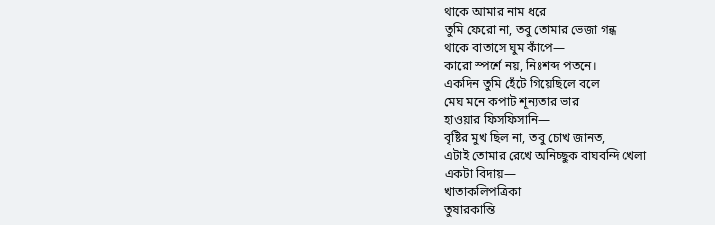থাকে আমার নাম ধরে
তুমি ফেরো না, তবু তোমার ভেজা গন্ধ
থাকে বাতাসে ঘুম কাঁপে—
কারো স্পর্শে নয়, নিঃশব্দ পতনে।
একদিন তুমি হেঁটে গিয়েছিলে বলে
মেঘ মনে কপাট শূন্যতার ভার
হাওয়ার ফিসফিসানি—
বৃষ্টির মুখ ছিল না, তবু চোখ জানত,
এটাই তোমার রেখে অনিচ্ছুক বাঘবন্দি খেলা
একটা বিদায়—
খাতাকলিপত্রিকা
তুষারকান্তি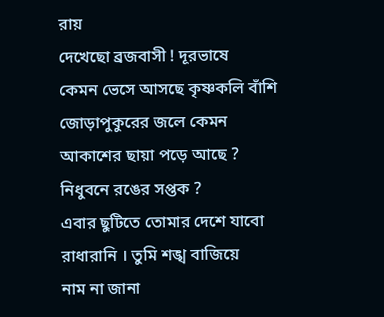রায়
দেখেছো ব্রজবাসী ! দূরভাষে
কেমন ভেসে আসছে কৃষ্ণকলি বাঁশি
জোড়াপুকুরের জলে কেমন
আকাশের ছায়া পড়ে আছে ?
নিধুবনে রঙের সপ্তক ?
এবার ছুটিতে তোমার দেশে যাবো রাধারানি । তুমি শঙ্খ বাজিয়ে
নাম না জানা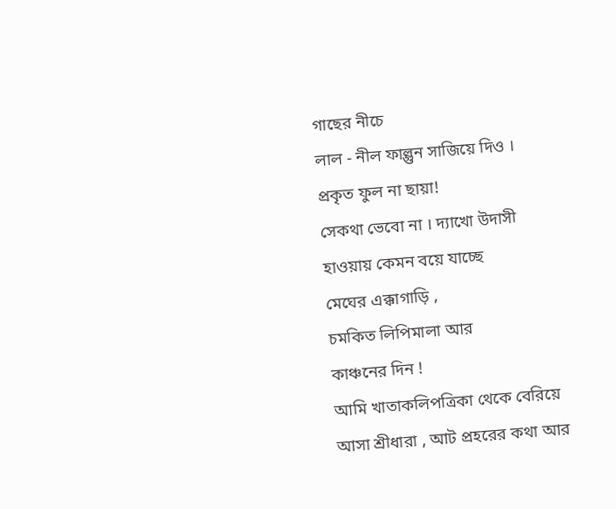গাছের নীচে
লাল - নীল ফাল্গুন সাজিয়ে দিও ।
প্রকৃত ফুল না ছায়া!
সেকথা ভেবো না । দ্যাখো উদাসী
হাওয়ায় কেমন বয়ে যাচ্ছে
মেঘের এক্কাগাড়ি ,
চমকিত লিপিমালা আর
কাঞ্চনের দিন !
আমি খাতাকলিপত্রিকা থেকে বেরিয়ে আসা শ্রীধারা , আট প্রহরের কথা আর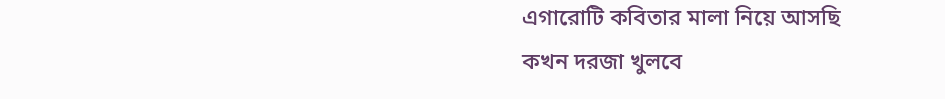এগারোটি কবিতার মালা নিয়ে আসছি
কখন দরজা খুলবে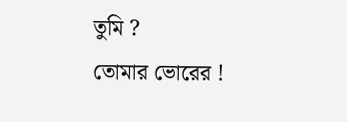তুমি ?
তোমার ভোরের !